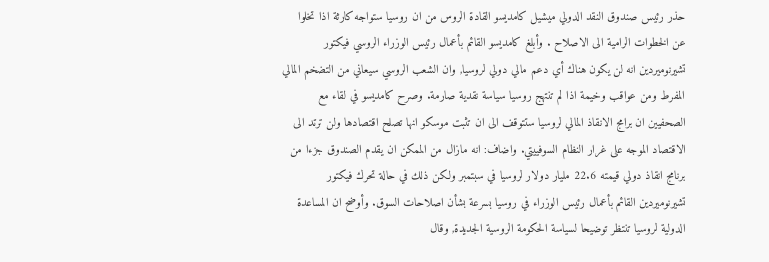حذر رئيس صندوق النقد الدولي ميشيل كامديسو القادة الروس من ان روسيا ستواجه كارثة اذا تخلوا عن الخطوات الرامية الى الاصلاح . وأبلغ كامديسو القائم بأعمال رئيس الوزراء الروسي فيكتور تشيرنوميردين انه لن يكون هناك أي دعم مالي دولي لروسيا, وان الشعب الروسي سيعاني من التضخم المالي المفرط ومن عواقب وخيمة اذا لم تنتهج روسيا سياسة نقدية صارمة. وصرح كامديسو في لقاء مع الصحفيين ان برامج الانقاذ المالي لروسيا ستتوقف الى ان تثبت موسكو انها تصلح اقتصادها ولن ترتد الى الاقتصاد الموجه على غرار النظام السوفييتي. واضاف: انه مازال من الممكن ان يقدم الصندوق جزءا من برنامج انقاذ دولي قيمته 22.6 مليار دولار لروسيا في سبتمبر ولكن ذلك في حالة تحرك فيكتور تشيرنوميردين القائم بأعمال رئيس الوزراء في روسيا بسرعة بشأن اصلاحات السوق. وأوضح ان المساعدة الدولية لروسيا تنتظر توضيحا لسياسة الحكومة الروسية الجديدة, وقال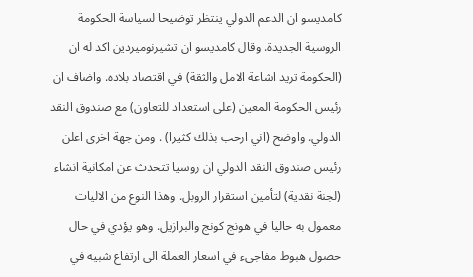كامديسو ان الدعم الدولي ينتظر توضيحا لسياسة الحكومة الروسية الجديدة. وقال كامديسو ان تشيرنوميردين اكد له ان (الحكومة تريد اشاعة الامل والثقة) في اقتصاد بلاده. واضاف ان رئيس الحكومة المعين (على استعداد للتعاون) مع صندوق النقد الدولي. واوضح (اني ارحب بذلك كثيرا) . ومن جهة اخرى اعلن رئيس صندوق النقد الدولي ان روسيا تتحدث عن امكانية انشاء (لجنة نقدية) لتأمين استقرار الروبل. وهذا النوع من الاليات معمول به حاليا في هونج كونج والبرازيل. وهو يؤدي في حال حصول هبوط مفاجىء في اسعار العملة الى ارتفاع شبيه في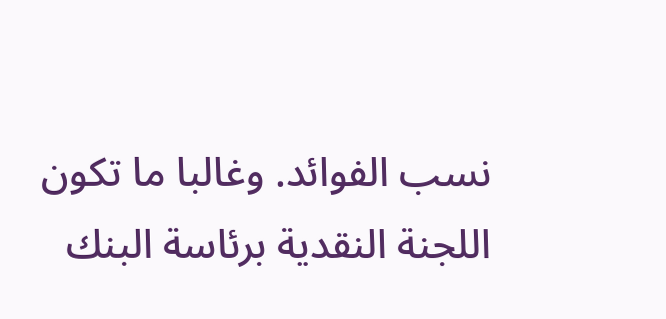نسب الفوائد. وغالبا ما تكون اللجنة النقدية برئاسة البنك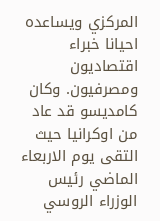المركزي ويساعده احيانا خبراء اقتصاديون ومصرفيون. وكان كامديسو قد عاد من اوكرانيا حيث التقى يوم الاربعاء الماضي رئيس الوزراء الروسي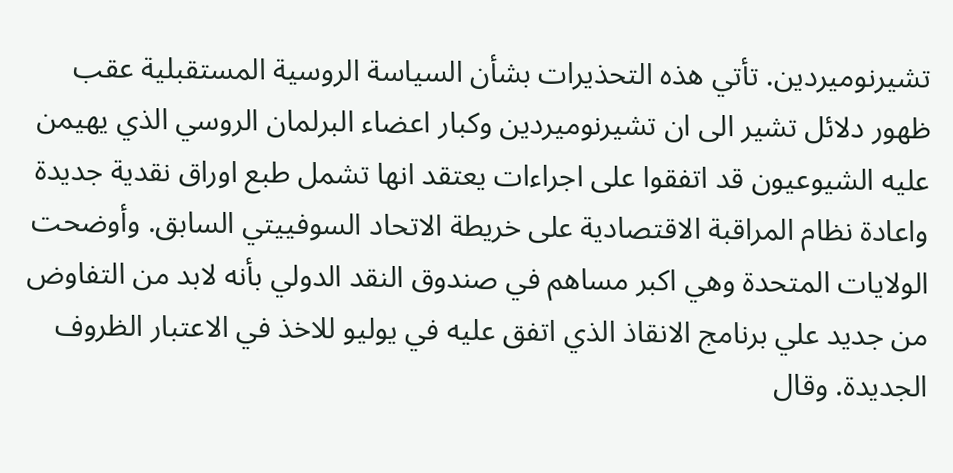تشيرنوميردين. تأتي هذه التحذيرات بشأن السياسة الروسية المستقبلية عقب ظهور دلائل تشير الى ان تشيرنوميردين وكبار اعضاء البرلمان الروسي الذي يهيمن عليه الشيوعيون قد اتفقوا على اجراءات يعتقد انها تشمل طبع اوراق نقدية جديدة واعادة نظام المراقبة الاقتصادية على خريطة الاتحاد السوفييتي السابق. وأوضحت الولايات المتحدة وهي اكبر مساهم في صندوق النقد الدولي بأنه لابد من التفاوض من جديد علي برنامج الانقاذ الذي اتفق عليه في يوليو للاخذ في الاعتبار الظروف الجديدة. وقال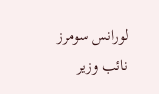لورانس سومرز نائب وزير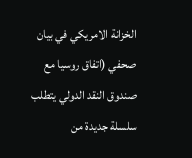الخزانة الامريكي في بيان صحفي (اتفاق روسيا مع صندوق النقد الدولي يتطلب سلسلة جديدة من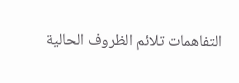التفاهمات تلائم الظروف الحالية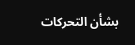بشأن التحركات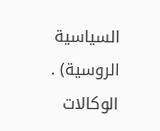السياسية الروسية) . الوكالات